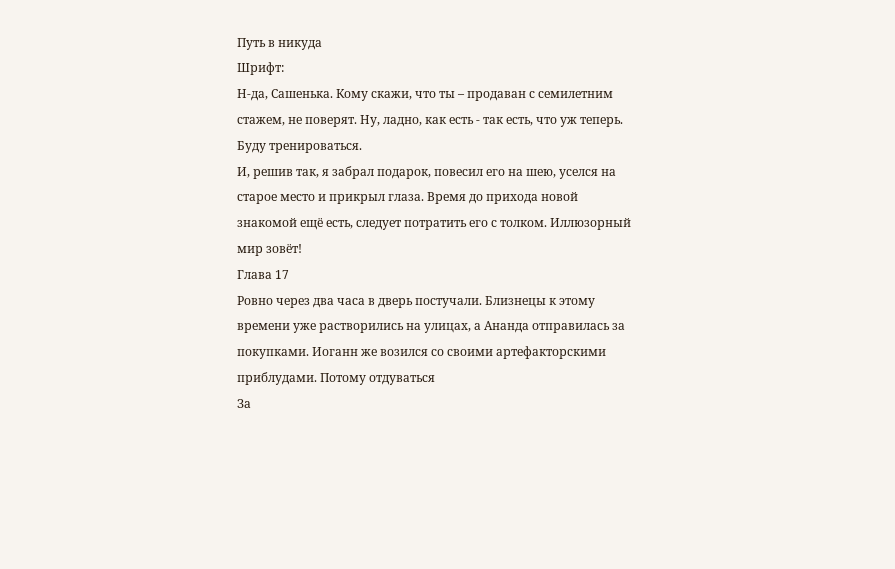Путь в никуда
Шрифт:
Н-да, Сашенька. Кому скажи, что ты – продаван с семилетним стажем, не поверят. Ну, ладно, как есть - так есть, что уж теперь. Буду тренироваться.
И, решив так, я забрал подарок, повесил его на шею, уселся на старое место и прикрыл глаза. Время до прихода новой знакомой ещё есть, следует потратить его с толком. Иллюзорный мир зовёт!
Глава 17
Ровно через два часа в дверь постучали. Близнецы к этому времени уже растворились на улицах, а Ананда отправилась за покупками. Иоганн же возился со своими артефакторскими приблудами. Потому отдуваться
За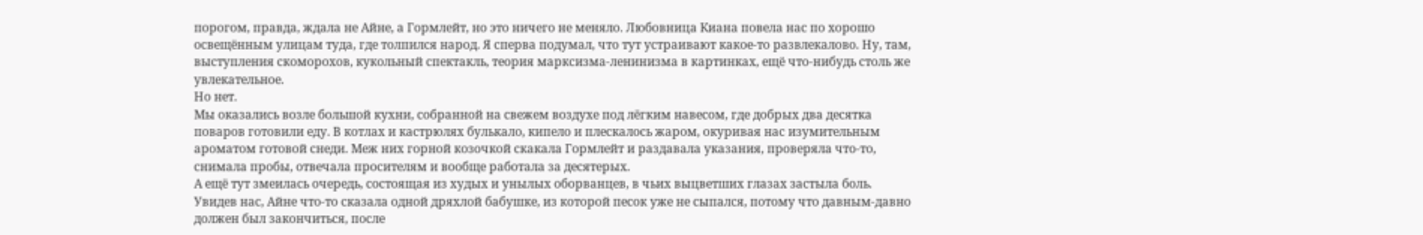порогом, правда, ждала не Айне, а Гормлейт, но это ничего не меняло. Любовница Киана повела нас по хорошо освещённым улицам туда, где толпился народ. Я сперва подумал, что тут устраивают какое-то развлекалово. Ну, там, выступления скоморохов, кукольный спектакль, теория марксизма-ленинизма в картинках, ещё что-нибудь столь же увлекательное.
Но нет.
Мы оказались возле большой кухни, собранной на свежем воздухе под лёгким навесом, где добрых два десятка поваров готовили еду. В котлах и кастрюлях булькало, кипело и плескалось жаром, окуривая нас изумительным ароматом готовой снеди. Меж них горной козочкой скакала Гормлейт и раздавала указания, проверяла что-то, снимала пробы, отвечала просителям и вообще работала за десятерых.
А ещё тут змеилась очередь, состоящая из худых и унылых оборванцев, в чьих выцветших глазах застыла боль.
Увидев нас, Айне что-то сказала одной дряхлой бабушке, из которой песок уже не сыпался, потому что давным-давно должен был закончиться, после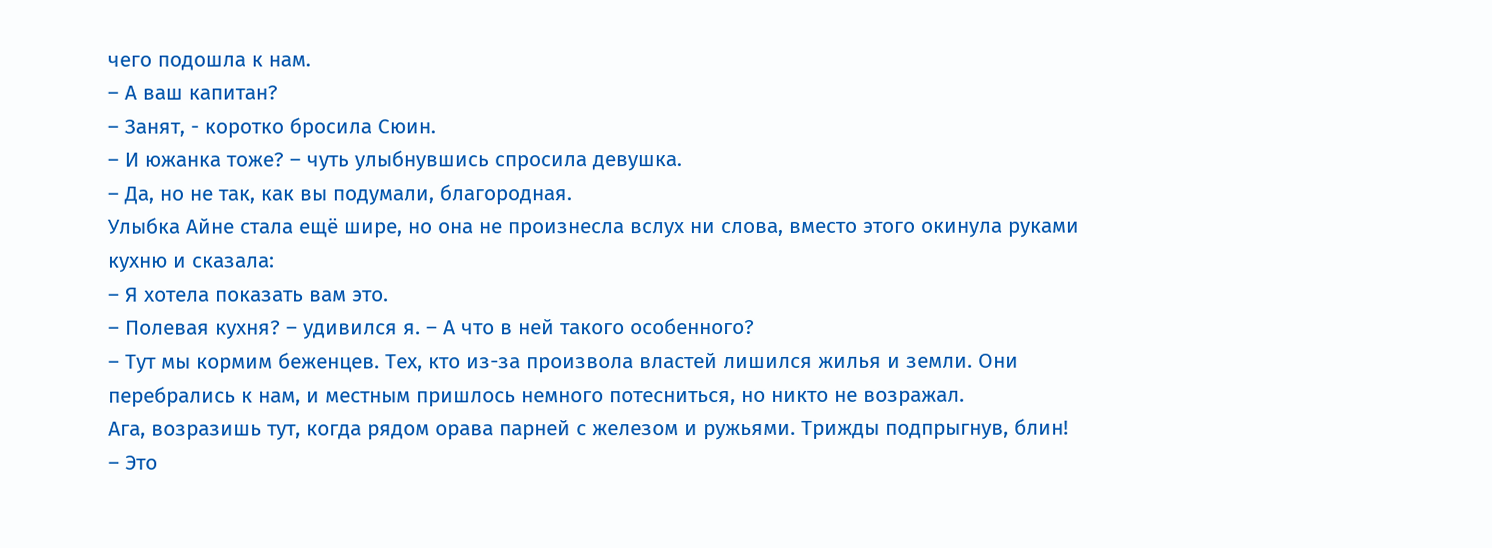чего подошла к нам.
– А ваш капитан?
– Занят, - коротко бросила Сюин.
– И южанка тоже? – чуть улыбнувшись спросила девушка.
– Да, но не так, как вы подумали, благородная.
Улыбка Айне стала ещё шире, но она не произнесла вслух ни слова, вместо этого окинула руками кухню и сказала:
– Я хотела показать вам это.
– Полевая кухня? – удивился я. – А что в ней такого особенного?
– Тут мы кормим беженцев. Тех, кто из-за произвола властей лишился жилья и земли. Они перебрались к нам, и местным пришлось немного потесниться, но никто не возражал.
Ага, возразишь тут, когда рядом орава парней с железом и ружьями. Трижды подпрыгнув, блин!
– Это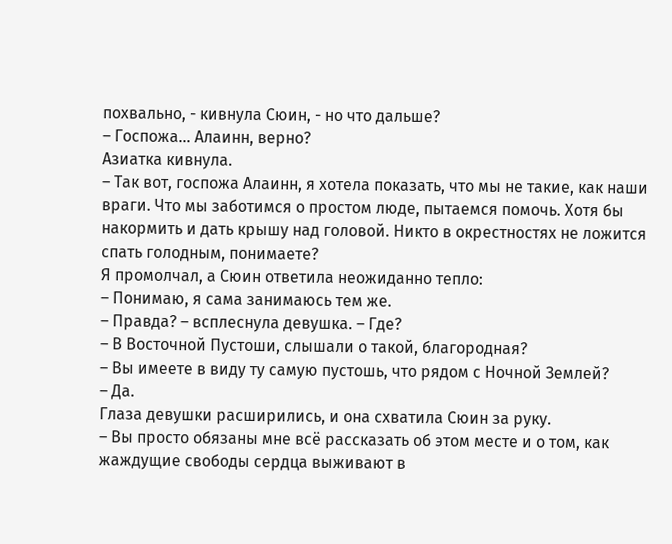похвально, - кивнула Сюин, - но что дальше?
– Госпожа… Алаинн, верно?
Азиатка кивнула.
– Так вот, госпожа Алаинн, я хотела показать, что мы не такие, как наши враги. Что мы заботимся о простом люде, пытаемся помочь. Хотя бы накормить и дать крышу над головой. Никто в окрестностях не ложится спать голодным, понимаете?
Я промолчал, а Сюин ответила неожиданно тепло:
– Понимаю, я сама занимаюсь тем же.
– Правда? – всплеснула девушка. – Где?
– В Восточной Пустоши, слышали о такой, благородная?
– Вы имеете в виду ту самую пустошь, что рядом с Ночной Землей?
– Да.
Глаза девушки расширились, и она схватила Сюин за руку.
– Вы просто обязаны мне всё рассказать об этом месте и о том, как жаждущие свободы сердца выживают в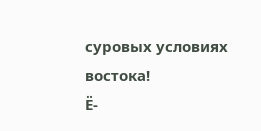суровых условиях востока!
Ё-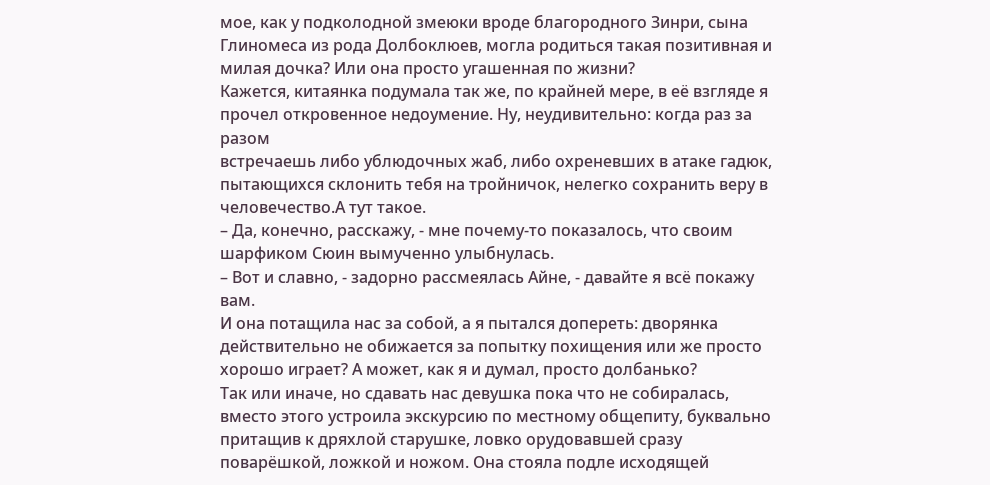мое, как у подколодной змеюки вроде благородного Зинри, сына Глиномеса из рода Долбоклюев, могла родиться такая позитивная и милая дочка? Или она просто угашенная по жизни?
Кажется, китаянка подумала так же, по крайней мере, в её взгляде я прочел откровенное недоумение. Ну, неудивительно: когда раз за разом
встречаешь либо ублюдочных жаб, либо охреневших в атаке гадюк, пытающихся склонить тебя на тройничок, нелегко сохранить веру в человечество.А тут такое.
– Да, конечно, расскажу, - мне почему-то показалось, что своим шарфиком Сюин вымученно улыбнулась.
– Вот и славно, - задорно рассмеялась Айне, - давайте я всё покажу вам.
И она потащила нас за собой, а я пытался допереть: дворянка действительно не обижается за попытку похищения или же просто хорошо играет? А может, как я и думал, просто долбанько?
Так или иначе, но сдавать нас девушка пока что не собиралась, вместо этого устроила экскурсию по местному общепиту, буквально притащив к дряхлой старушке, ловко орудовавшей сразу поварёшкой, ложкой и ножом. Она стояла подле исходящей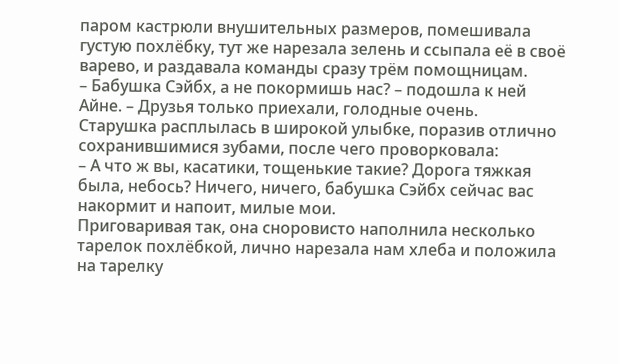паром кастрюли внушительных размеров, помешивала густую похлёбку, тут же нарезала зелень и ссыпала её в своё варево, и раздавала команды сразу трём помощницам.
– Бабушка Сэйбх, а не покормишь нас? – подошла к ней Айне. – Друзья только приехали, голодные очень.
Старушка расплылась в широкой улыбке, поразив отлично сохранившимися зубами, после чего проворковала:
– А что ж вы, касатики, тощенькие такие? Дорога тяжкая была, небось? Ничего, ничего, бабушка Сэйбх сейчас вас накормит и напоит, милые мои.
Приговаривая так, она сноровисто наполнила несколько тарелок похлёбкой, лично нарезала нам хлеба и положила на тарелку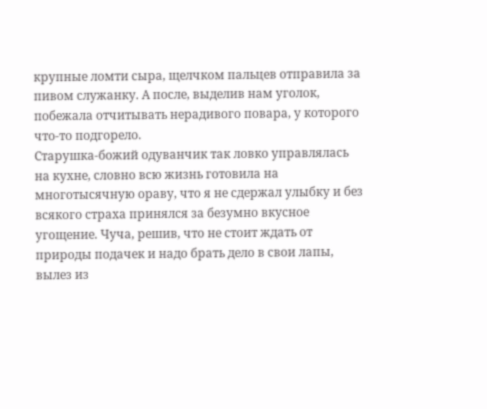крупные ломти сыра, щелчком пальцев отправила за пивом служанку. А после, выделив нам уголок, побежала отчитывать нерадивого повара, у которого что-то подгорело.
Старушка-божий одуванчик так ловко управлялась на кухне, словно всю жизнь готовила на многотысячную ораву, что я не сдержал улыбку и без всякого страха принялся за безумно вкусное угощение. Чуча, решив, что не стоит ждать от природы подачек и надо брать дело в свои лапы, вылез из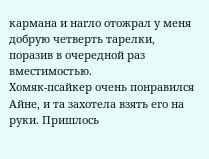кармана и нагло отожрал у меня добрую четверть тарелки, поразив в очередной раз вместимостью.
Хомяк-псайкер очень понравился Айне, и та захотела взять его на руки. Пришлось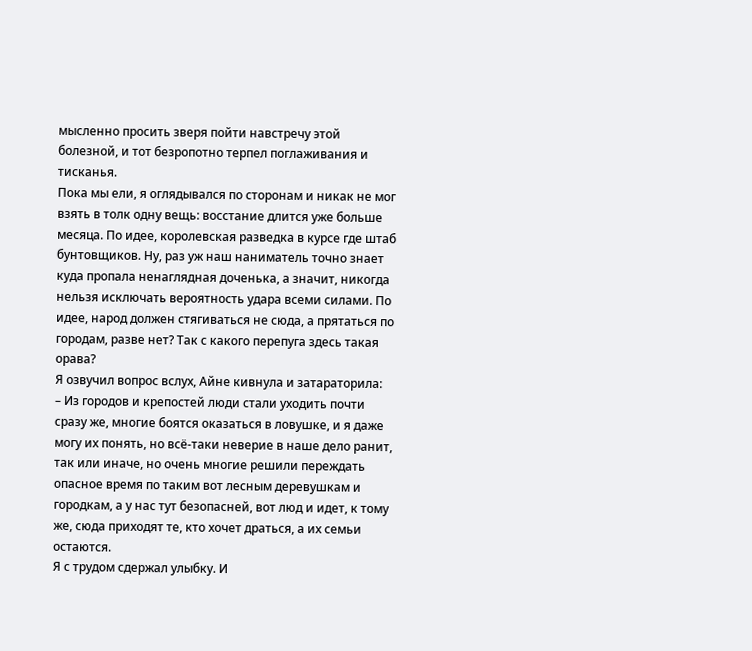мысленно просить зверя пойти навстречу этой болезной, и тот безропотно терпел поглаживания и тисканья.
Пока мы ели, я оглядывался по сторонам и никак не мог взять в толк одну вещь: восстание длится уже больше месяца. По идее, королевская разведка в курсе где штаб бунтовщиков. Ну, раз уж наш наниматель точно знает куда пропала ненаглядная доченька, а значит, никогда нельзя исключать вероятность удара всеми силами. По идее, народ должен стягиваться не сюда, а прятаться по городам, разве нет? Так с какого перепуга здесь такая орава?
Я озвучил вопрос вслух, Айне кивнула и затараторила:
– Из городов и крепостей люди стали уходить почти сразу же, многие боятся оказаться в ловушке, и я даже могу их понять, но всё-таки неверие в наше дело ранит, так или иначе, но очень многие решили переждать опасное время по таким вот лесным деревушкам и городкам, а у нас тут безопасней, вот люд и идет, к тому же, сюда приходят те, кто хочет драться, а их семьи остаются.
Я с трудом сдержал улыбку. И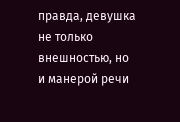правда, девушка не только внешностью, но и манерой речи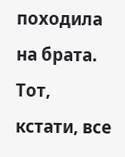походила на брата. Тот, кстати, все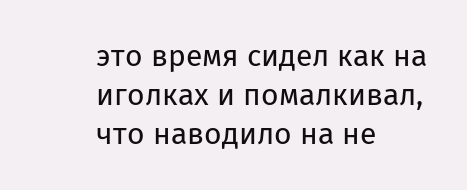это время сидел как на иголках и помалкивал, что наводило на не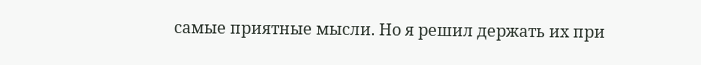самые приятные мысли. Но я решил держать их при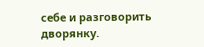себе и разговорить дворянку.